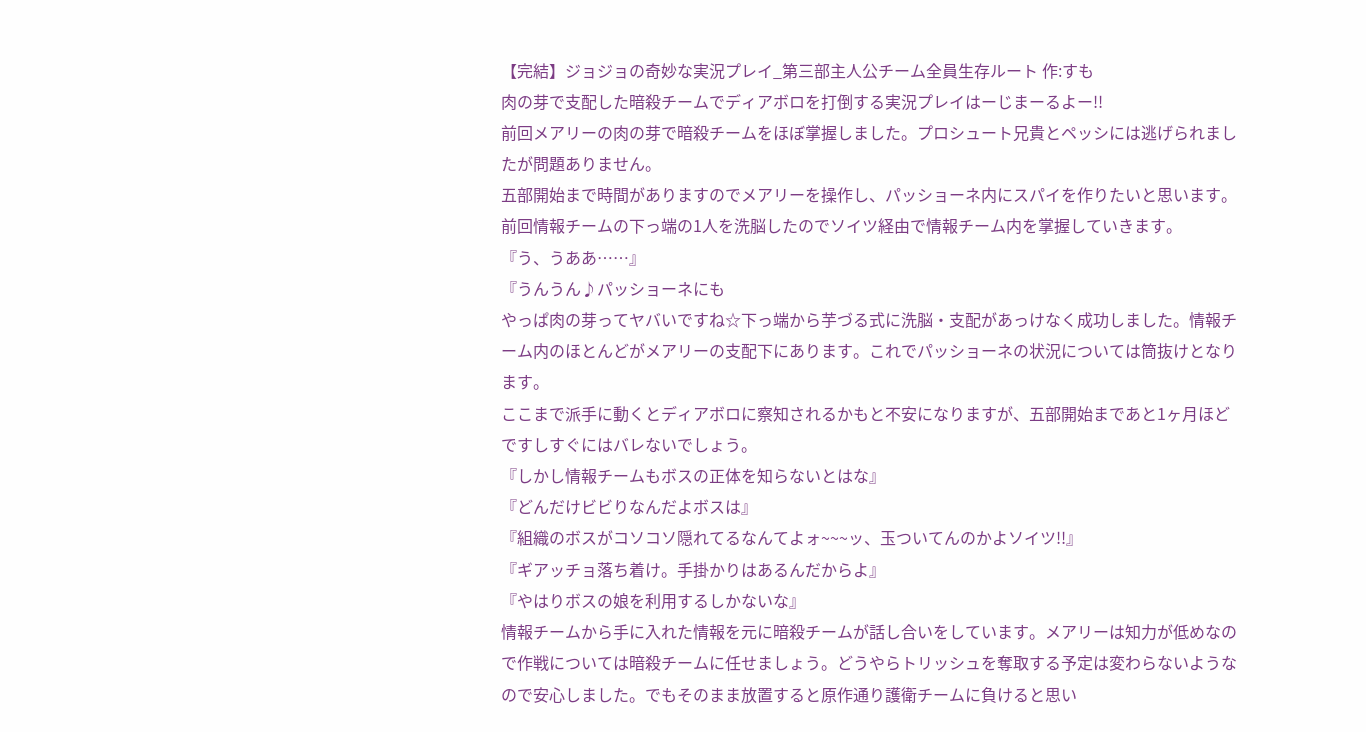【完結】ジョジョの奇妙な実況プレイ_第三部主人公チーム全員生存ルート 作:すも
肉の芽で支配した暗殺チームでディアボロを打倒する実況プレイはーじまーるよー!!
前回メアリーの肉の芽で暗殺チームをほぼ掌握しました。プロシュート兄貴とペッシには逃げられましたが問題ありません。
五部開始まで時間がありますのでメアリーを操作し、パッショーネ内にスパイを作りたいと思います。前回情報チームの下っ端の1人を洗脳したのでソイツ経由で情報チーム内を掌握していきます。
『う、うああ……』
『うんうん♪パッショーネにも
やっぱ肉の芽ってヤバいですね☆下っ端から芋づる式に洗脳・支配があっけなく成功しました。情報チーム内のほとんどがメアリーの支配下にあります。これでパッショーネの状況については筒抜けとなります。
ここまで派手に動くとディアボロに察知されるかもと不安になりますが、五部開始まであと1ヶ月ほどですしすぐにはバレないでしょう。
『しかし情報チームもボスの正体を知らないとはな』
『どんだけビビりなんだよボスは』
『組織のボスがコソコソ隠れてるなんてよォ~~~ッ、玉ついてんのかよソイツ!!』
『ギアッチョ落ち着け。手掛かりはあるんだからよ』
『やはりボスの娘を利用するしかないな』
情報チームから手に入れた情報を元に暗殺チームが話し合いをしています。メアリーは知力が低めなので作戦については暗殺チームに任せましょう。どうやらトリッシュを奪取する予定は変わらないようなので安心しました。でもそのまま放置すると原作通り護衛チームに負けると思い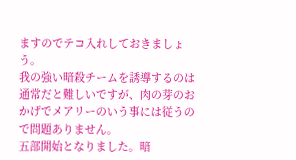ますのでテコ入れしておきましょう。
我の強い暗殺チームを誘導するのは通常だと難しいですが、肉の芽のおかげでメアリーのいう事には従うので問題ありません。
五部開始となりました。暗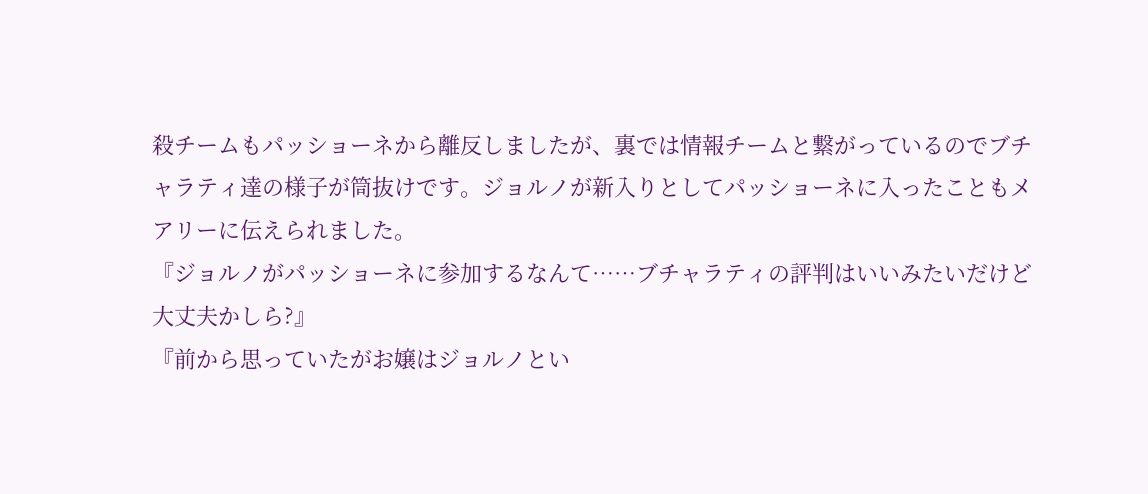殺チームもパッショーネから離反しましたが、裏では情報チームと繋がっているのでブチャラティ達の様子が筒抜けです。ジョルノが新入りとしてパッショーネに入ったこともメアリーに伝えられました。
『ジョルノがパッショーネに参加するなんて……ブチャラティの評判はいいみたいだけど大丈夫かしら?』
『前から思っていたがお嬢はジョルノとい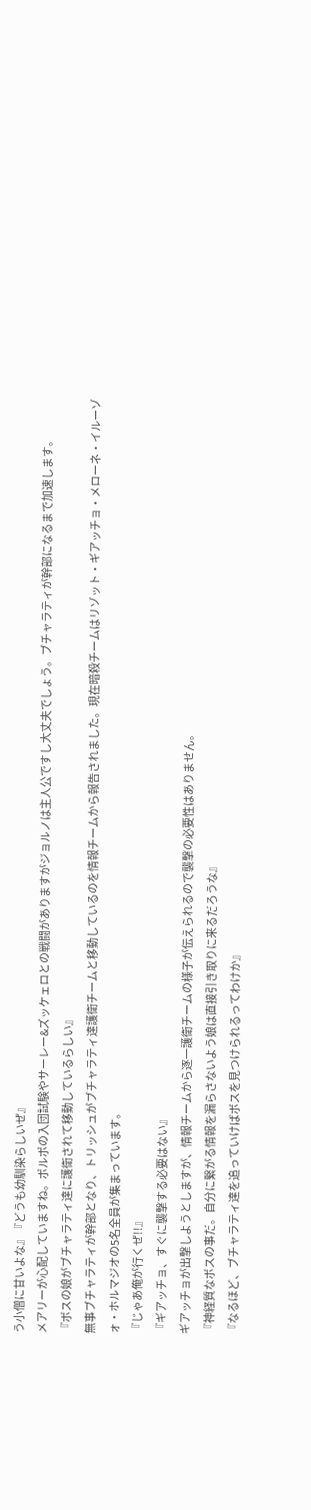う小僧に甘いよな』『どうも幼馴染らしいぜ』
メアリーが心配していますね。ポルポの入団試験やサーレー&ズッケェロとの戦闘がありますがジョルノは主人公ですし大丈夫でしょう。ブチャラティが幹部になるまで加速します。
『ボスの娘がブチャラティ達に護衛されて移動しているらしい』
無事ブチャラティが幹部となり、トリッシュがブチャラティ達護衛チームと移動しているのを情報チームから報告されました。現在暗殺チームはリゾット・ギアッチョ・メローネ・イルーゾォ・ホルマジオの5名全員が集まっています。
『じゃあ俺が行くぜ!!』
『ギアッチョ、すぐに襲撃する必要はない』
ギアッチョが出撃しようとしますが、情報チームから逐一護衛チームの様子が伝えられるので襲撃の必要性はありません。
『神経質なボスの事だ。自分に繋がる情報を漏らさないよう娘は直接引き取りに来るだろうな』
『なるほど、ブチャラティ達を追っていけばボスを見つけられるってわけか』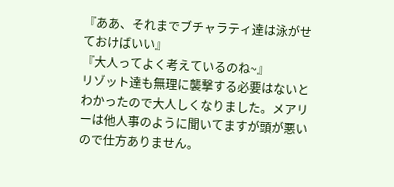『ああ、それまでブチャラティ達は泳がせておけばいい』
『大人ってよく考えているのね~』
リゾット達も無理に襲撃する必要はないとわかったので大人しくなりました。メアリーは他人事のように聞いてますが頭が悪いので仕方ありません。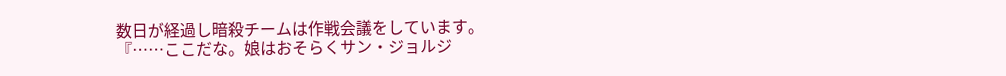数日が経過し暗殺チームは作戦会議をしています。
『……ここだな。娘はおそらくサン・ジョルジ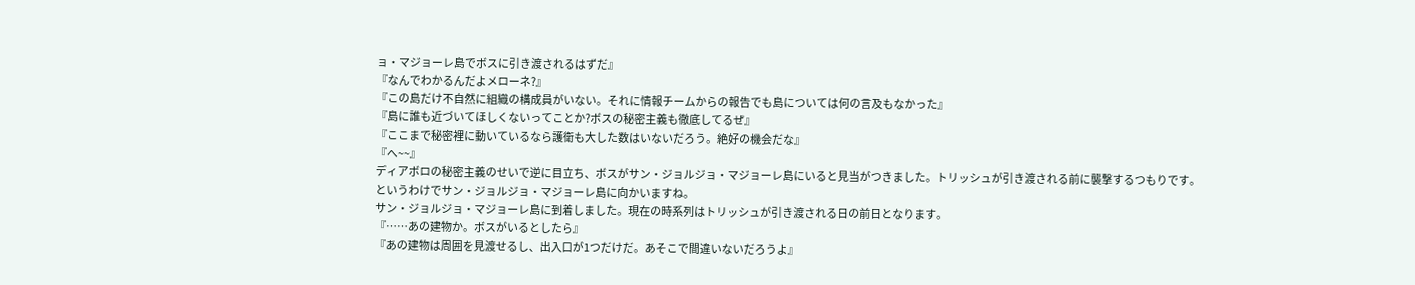ョ・マジョーレ島でボスに引き渡されるはずだ』
『なんでわかるんだよメローネ?』
『この島だけ不自然に組織の構成員がいない。それに情報チームからの報告でも島については何の言及もなかった』
『島に誰も近づいてほしくないってことか?ボスの秘密主義も徹底してるぜ』
『ここまで秘密裡に動いているなら護衛も大した数はいないだろう。絶好の機会だな』
『へ~~』
ディアボロの秘密主義のせいで逆に目立ち、ボスがサン・ジョルジョ・マジョーレ島にいると見当がつきました。トリッシュが引き渡される前に襲撃するつもりです。
というわけでサン・ジョルジョ・マジョーレ島に向かいますね。
サン・ジョルジョ・マジョーレ島に到着しました。現在の時系列はトリッシュが引き渡される日の前日となります。
『……あの建物か。ボスがいるとしたら』
『あの建物は周囲を見渡せるし、出入口が1つだけだ。あそこで間違いないだろうよ』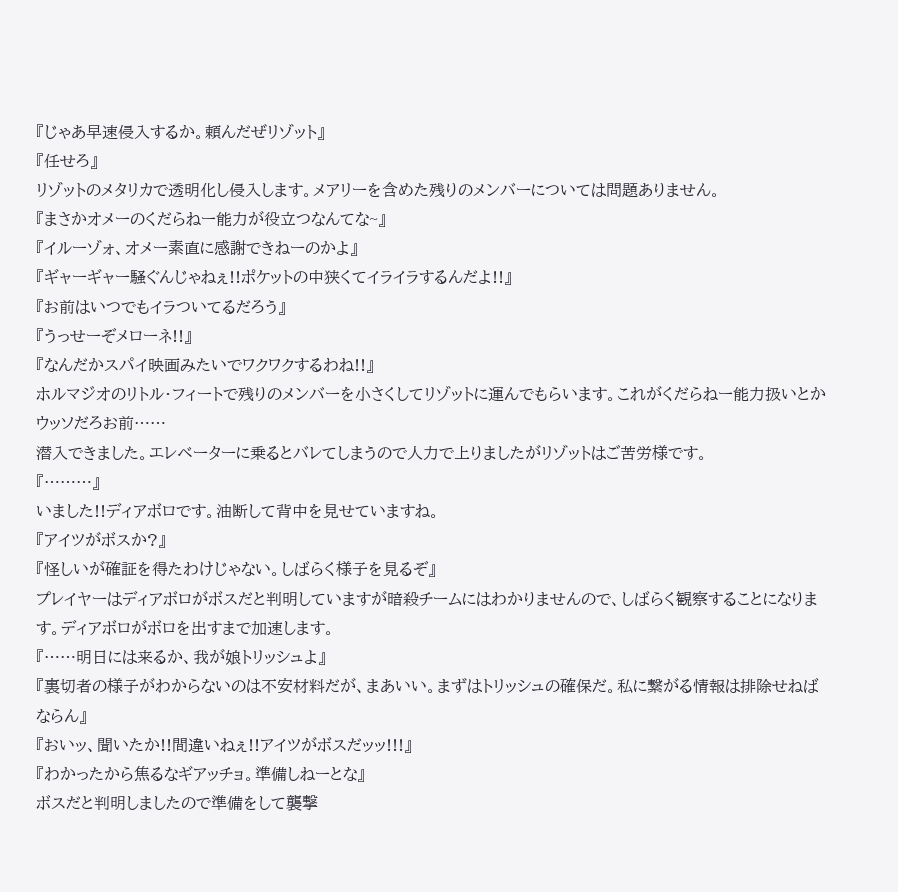『じゃあ早速侵入するか。頼んだぜリゾット』
『任せろ』
リゾットのメタリカで透明化し侵入します。メアリーを含めた残りのメンバーについては問題ありません。
『まさかオメーのくだらねー能力が役立つなんてな~』
『イルーゾォ、オメー素直に感謝できねーのかよ』
『ギャーギャー騒ぐんじゃねぇ!!ポケットの中狭くてイライラするんだよ!!』
『お前はいつでもイラついてるだろう』
『うっせーぞメローネ!!』
『なんだかスパイ映画みたいでワクワクするわね!!』
ホルマジオのリトル・フィートで残りのメンバーを小さくしてリゾットに運んでもらいます。これがくだらねー能力扱いとかウッソだろお前……
潜入できました。エレベーターに乗るとバレてしまうので人力で上りましたがリゾットはご苦労様です。
『………』
いました!!ディアボロです。油断して背中を見せていますね。
『アイツがボスか?』
『怪しいが確証を得たわけじゃない。しばらく様子を見るぞ』
プレイヤーはディアボロがボスだと判明していますが暗殺チームにはわかりませんので、しばらく観察することになります。ディアボロがボロを出すまで加速します。
『……明日には来るか、我が娘トリッシュよ』
『裏切者の様子がわからないのは不安材料だが、まあいい。まずはトリッシュの確保だ。私に繋がる情報は排除せねばならん』
『おいッ、聞いたか!!間違いねぇ!!アイツがボスだッッ!!!』
『わかったから焦るなギアッチョ。準備しねーとな』
ボスだと判明しましたので準備をして襲撃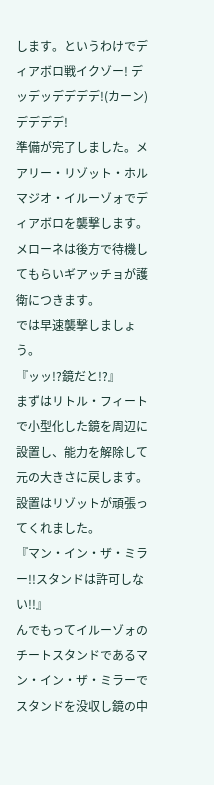します。というわけでディアボロ戦イクゾー! デッデッデデデデ!(カーン)デデデデ!
準備が完了しました。メアリー・リゾット・ホルマジオ・イルーゾォでディアボロを襲撃します。メローネは後方で待機してもらいギアッチョが護衛につきます。
では早速襲撃しましょう。
『ッッ!?鏡だと!?』
まずはリトル・フィートで小型化した鏡を周辺に設置し、能力を解除して元の大きさに戻します。設置はリゾットが頑張ってくれました。
『マン・イン・ザ・ミラー!!スタンドは許可しない!!』
んでもってイルーゾォのチートスタンドであるマン・イン・ザ・ミラーでスタンドを没収し鏡の中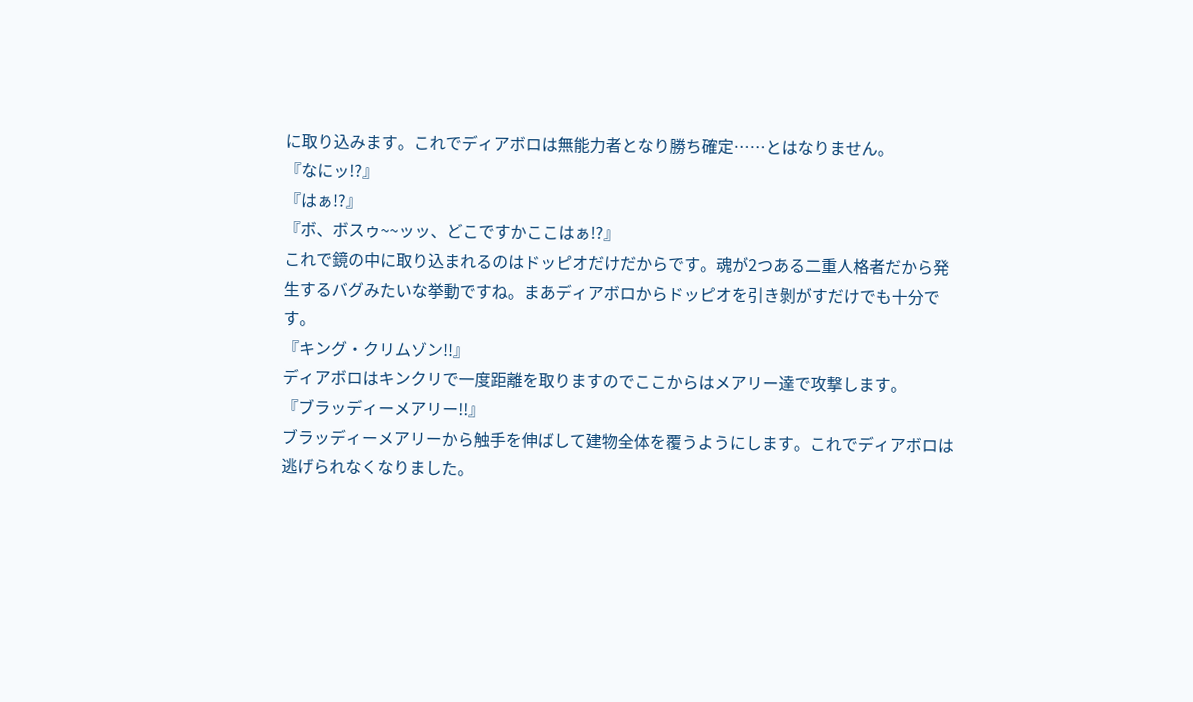に取り込みます。これでディアボロは無能力者となり勝ち確定……とはなりません。
『なにッ!?』
『はぁ!?』
『ボ、ボスゥ~~ッッ、どこですかここはぁ!?』
これで鏡の中に取り込まれるのはドッピオだけだからです。魂が2つある二重人格者だから発生するバグみたいな挙動ですね。まあディアボロからドッピオを引き剝がすだけでも十分です。
『キング・クリムゾン!!』
ディアボロはキンクリで一度距離を取りますのでここからはメアリー達で攻撃します。
『ブラッディーメアリー!!』
ブラッディーメアリーから触手を伸ばして建物全体を覆うようにします。これでディアボロは逃げられなくなりました。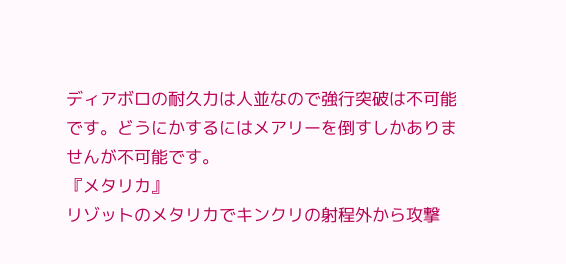ディアボロの耐久力は人並なので強行突破は不可能です。どうにかするにはメアリーを倒すしかありませんが不可能です。
『メタリカ』
リゾットのメタリカでキンクリの射程外から攻撃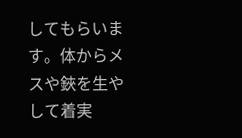してもらいます。体からメスや鋏を生やして着実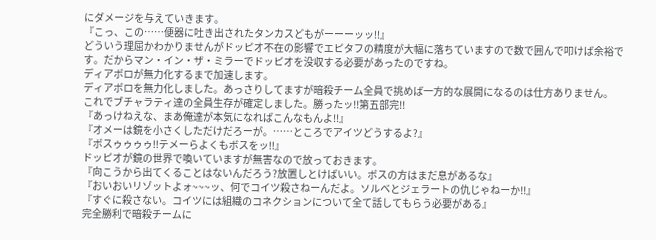にダメージを与えていきます。
『こっ、この……便器に吐き出されたタンカスどもがーーーッッ!!』
どういう理屈かわかりませんがドッピオ不在の影響でエピタフの精度が大幅に落ちていますので数で囲んで叩けば余裕です。だからマン・イン・ザ・ミラーでドッピオを没収する必要があったのですね。
ディアボロが無力化するまで加速します。
ディアボロを無力化しました。あっさりしてますが暗殺チーム全員で挑めば一方的な展開になるのは仕方ありません。
これでブチャラティ達の全員生存が確定しました。勝ったッ!!第五部完!!
『あっけねえな、まあ俺達が本気になればこんなもんよ!!』
『オメーは鏡を小さくしただけだろーが。……ところでアイツどうするよ?』
『ボスゥゥゥゥ!!テメーらよくもボスをッ!!』
ドッピオが鏡の世界で喚いていますが無害なので放っておきます。
『向こうから出てくることはないんだろう?放置しとけばいい。ボスの方はまだ息があるな』
『おいおいリゾットよォ~~~ッ、何でコイツ殺さねーんだよ。ソルベとジェラートの仇じゃねーか!!』
『すぐに殺さない。コイツには組織のコネクションについて全て話してもらう必要がある』
完全勝利で暗殺チームに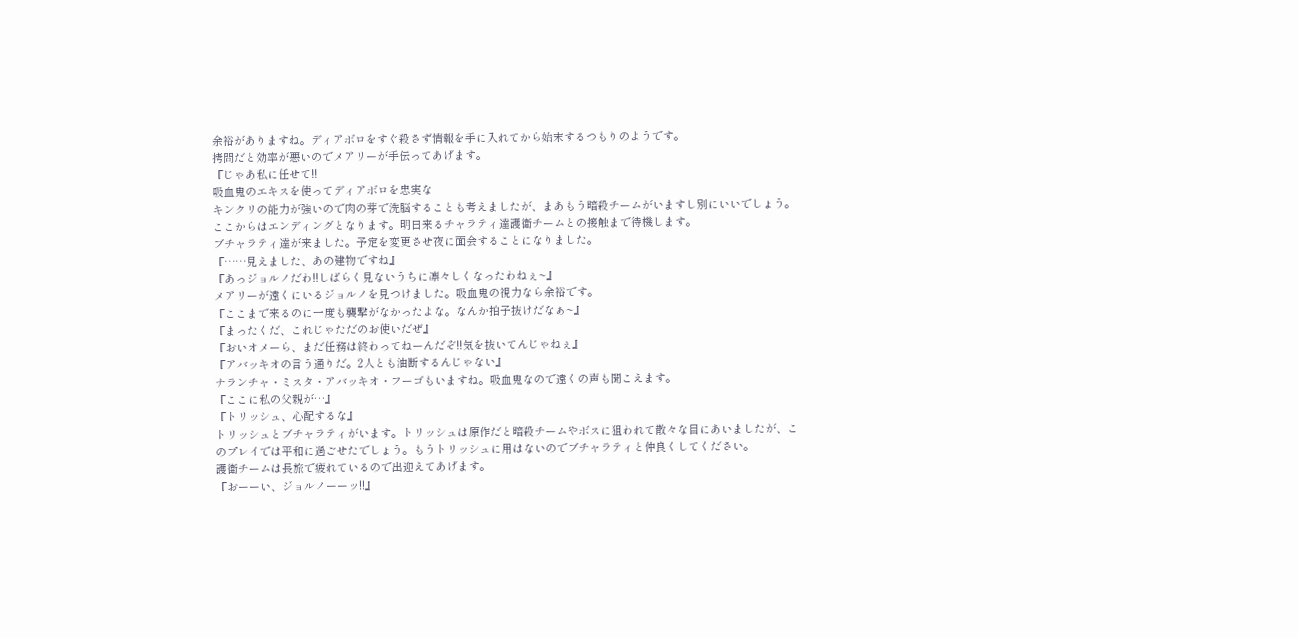余裕がありますね。ディアボロをすぐ殺さず情報を手に入れてから始末するつもりのようです。
拷問だと効率が悪いのでメアリーが手伝ってあげます。
『じゃあ私に任せて!!
吸血鬼のエキスを使ってディアボロを忠実な
キンクリの能力が強いので肉の芽で洗脳することも考えましたが、まあもう暗殺チームがいますし別にいいでしょう。
ここからはエンディングとなります。明日来るチャラティ達護衛チームとの接触まで待機します。
ブチャラティ達が来ました。予定を変更させ夜に面会することになりました。
『……見えました、あの建物ですね』
『あっジョルノだわ!!しばらく見ないうちに凛々しくなったわねぇ~』
メアリーが遠くにいるジョルノを見つけました。吸血鬼の視力なら余裕です。
『ここまで来るのに一度も襲撃がなかったよな。なんか拍子抜けだなぁ~』
『まったくだ、これじゃただのお使いだぜ』
『おいオメーら、まだ任務は終わってねーんだぞ!!気を抜いてんじゃねぇ』
『アバッキオの言う通りだ。2人とも油断するんじゃない』
ナランチャ・ミスタ・アバッキオ・フーゴもいますね。吸血鬼なので遠くの声も聞こえます。
『ここに私の父親が…』
『トリッシュ、心配するな』
トリッシュとブチャラティがいます。トリッシュは原作だと暗殺チームやボスに狙われて散々な目にあいましたが、このプレイでは平和に過ごせたでしょう。もうトリッシュに用はないのでブチャラティと仲良くしてください。
護衛チームは長旅で疲れているので出迎えてあげます。
『おーーい、ジョルノーーッ!!』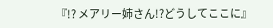『!? メアリー姉さん!?どうしてここに』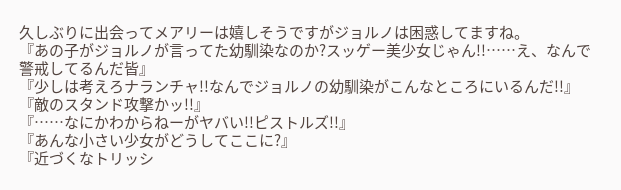久しぶりに出会ってメアリーは嬉しそうですがジョルノは困惑してますね。
『あの子がジョルノが言ってた幼馴染なのか?スッゲー美少女じゃん!!……え、なんで警戒してるんだ皆』
『少しは考えろナランチャ!!なんでジョルノの幼馴染がこんなところにいるんだ!!』
『敵のスタンド攻撃かッ!!』
『……なにかわからねーがヤバい!!ピストルズ!!』
『あんな小さい少女がどうしてここに?』
『近づくなトリッシ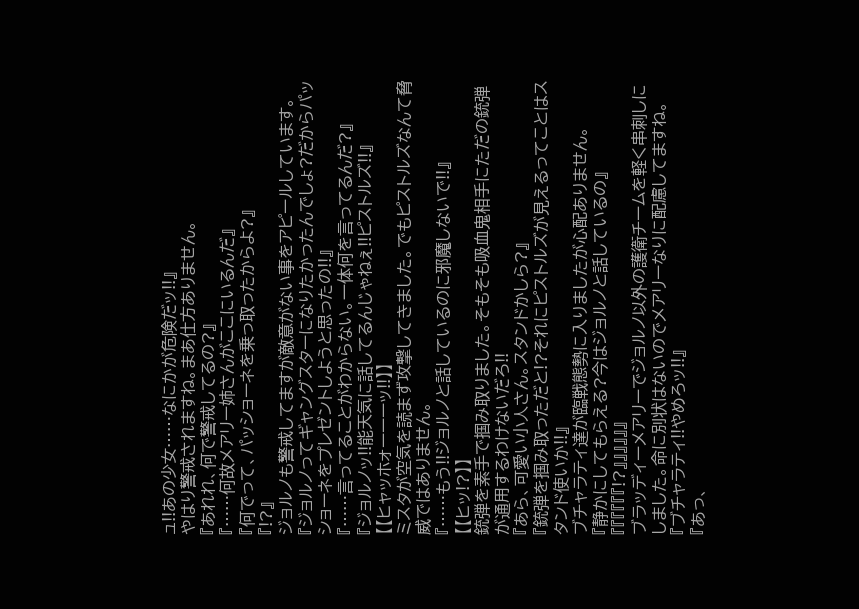ュ!!あの少女……なにかが危険だッ!!』
やはり警戒されますね。まあ仕方ありません。
『あれれ、何で警戒してるの?』
『……何故メアリー姉さんがここにいるんだ』
『何でって、パッショーネを乗っ取ったからよ?』
『!?』
ジョルノも警戒してますが敵意がない事をアピールしています。
『ジョルノってギャングスターになりたかったんでしょ?だからパッショーネをプレゼントしようと思ったの!!』
『……言ってることがわからない。一体何を言ってるんだ?』
『ジョルノッ!!能天気に話してるんじゃねぇ!!ピストルズ!!』
【【ヒャッホォーーーッ!!】】
ミスタが空気を読まず攻撃してきました。でもピストルズなんて脅威ではありません。
『……もう!!ジョルノと話しているのに邪魔しないで!!』
【【ヒッ!?】】
銃弾を素手で掴み取りました。そもそも吸血鬼相手にただの銃弾が通用するわけないだろ!!
『あら、可愛い小人さん。スタンドかしら?』
『銃弾を掴み取っただと!?それにピストルズが見えるってことはスタンド使いか!!』
ブチャラティ達が臨戦態勢に入りましたが心配ありません。
『静かにしてもらえる?今はジョルノと話しているの』
『『『『『『!?』』』』』』
ブラッディーメアリーでジョルノ以外の護衛チームを軽く串刺しにしました。命に別状はないのでメアリーなりに配慮してますね。
『ブチャラティ!!やめろッ!!』
『あっ、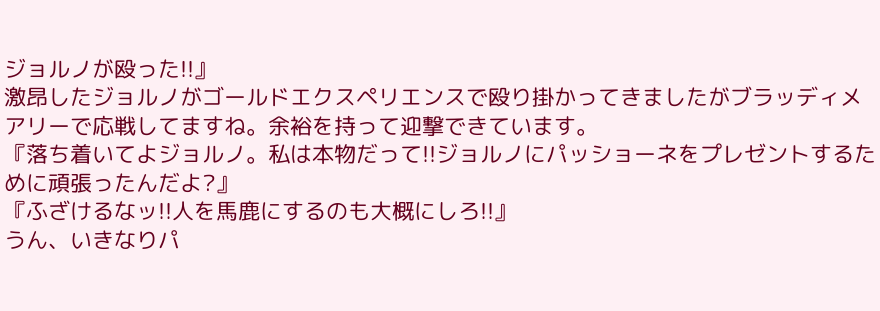ジョルノが殴った!!』
激昂したジョルノがゴールドエクスペリエンスで殴り掛かってきましたがブラッディメアリーで応戦してますね。余裕を持って迎撃できています。
『落ち着いてよジョルノ。私は本物だって!!ジョルノにパッショーネをプレゼントするために頑張ったんだよ?』
『ふざけるなッ!!人を馬鹿にするのも大概にしろ!!』
うん、いきなりパ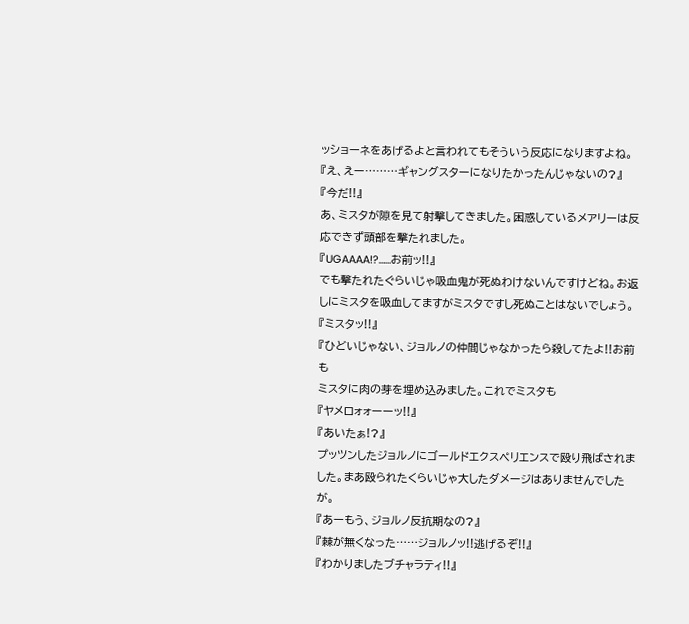ッショーネをあげるよと言われてもそういう反応になりますよね。
『え、えー………ギャングスターになりたかったんじゃないの?』
『今だ!!』
あ、ミスタが隙を見て射撃してきました。困惑しているメアリーは反応できず頭部を撃たれました。
『UGAAAA!?……お前ッ!!』
でも撃たれたぐらいじゃ吸血鬼が死ぬわけないんですけどね。お返しにミスタを吸血してますがミスタですし死ぬことはないでしょう。
『ミスタッ!!』
『ひどいじゃない、ジョルノの仲間じゃなかったら殺してたよ!!お前も
ミスタに肉の芽を埋め込みました。これでミスタも
『ヤメロォォーーッ!!』
『あいたぁ!?』
プッツンしたジョルノにゴールドエクスペリエンスで殴り飛ばされました。まあ殴られたくらいじゃ大したダメージはありませんでしたが。
『あーもう、ジョルノ反抗期なの?』
『棘が無くなった……ジョルノッ!!逃げるぞ!!』
『わかりましたブチャラティ!!』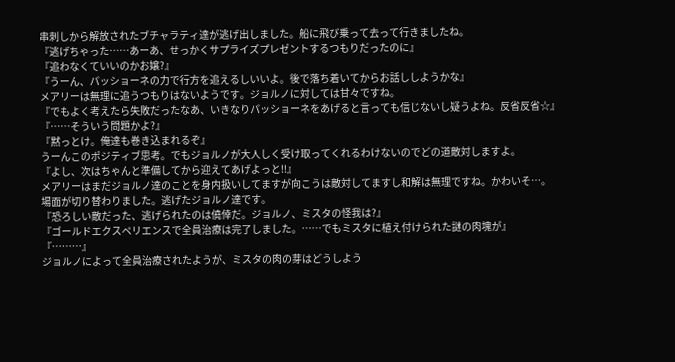串刺しから解放されたブチャラティ達が逃げ出しました。船に飛び乗って去って行きましたね。
『逃げちゃった……あーあ、せっかくサプライズプレゼントするつもりだったのに』
『追わなくていいのかお嬢?』
『うーん、パッショーネの力で行方を追えるしいいよ。後で落ち着いてからお話ししようかな』
メアリーは無理に追うつもりはないようです。ジョルノに対しては甘々ですね。
『でもよく考えたら失敗だったなあ、いきなりパッショーネをあげると言っても信じないし疑うよね。反省反省☆』
『……そういう問題かよ?』
『黙っとけ。俺達も巻き込まれるぞ』
うーんこのポジティブ思考。でもジョルノが大人しく受け取ってくれるわけないのでどの道敵対しますよ。
『よし、次はちゃんと準備してから迎えてあげよっと!!』
メアリーはまだジョルノ達のことを身内扱いしてますが向こうは敵対してますし和解は無理ですね。かわいそ…。
場面が切り替わりました。逃げたジョルノ達です。
『恐ろしい敵だった、逃げられたのは僥倖だ。ジョルノ、ミスタの怪我は?』
『ゴールドエクスペリエンスで全員治療は完了しました。……でもミスタに植え付けられた謎の肉塊が』
『………』
ジョルノによって全員治療されたようが、ミスタの肉の芽はどうしよう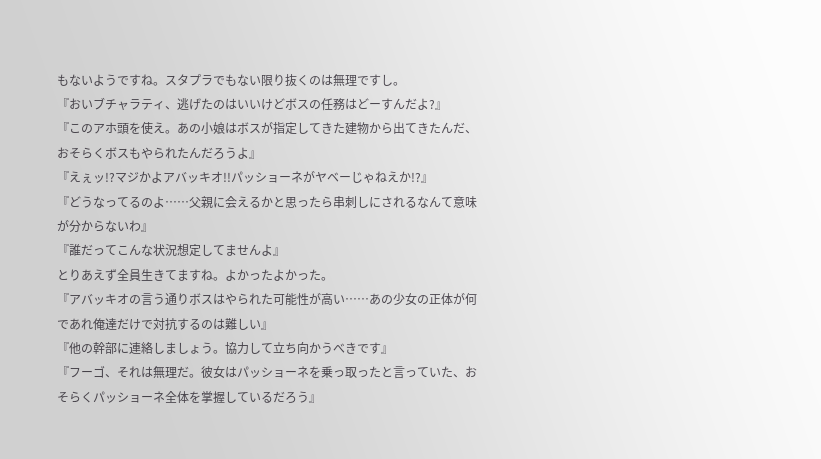もないようですね。スタプラでもない限り抜くのは無理ですし。
『おいブチャラティ、逃げたのはいいけどボスの任務はどーすんだよ?』
『このアホ頭を使え。あの小娘はボスが指定してきた建物から出てきたんだ、おそらくボスもやられたんだろうよ』
『えぇッ!?マジかよアバッキオ!!パッショーネがヤベーじゃねえか!?』
『どうなってるのよ……父親に会えるかと思ったら串刺しにされるなんて意味が分からないわ』
『誰だってこんな状況想定してませんよ』
とりあえず全員生きてますね。よかったよかった。
『アバッキオの言う通りボスはやられた可能性が高い……あの少女の正体が何であれ俺達だけで対抗するのは難しい』
『他の幹部に連絡しましょう。協力して立ち向かうべきです』
『フーゴ、それは無理だ。彼女はパッショーネを乗っ取ったと言っていた、おそらくパッショーネ全体を掌握しているだろう』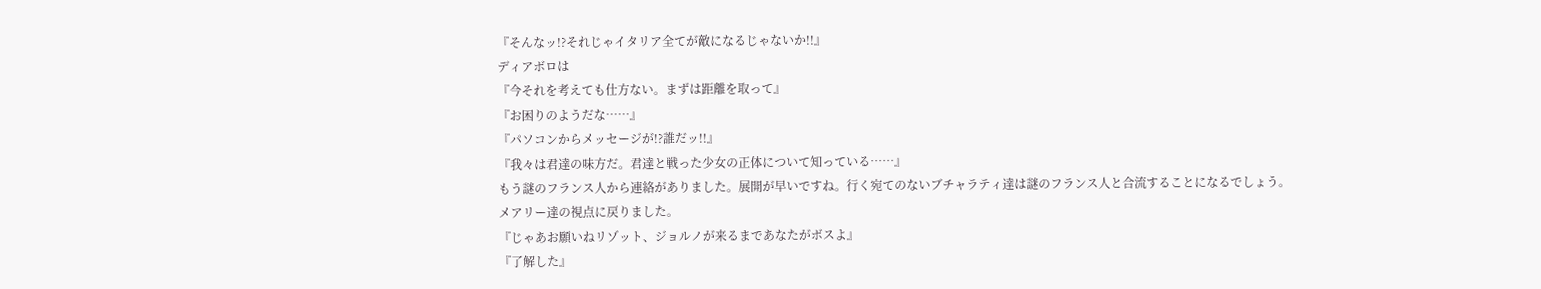『そんなッ!?それじゃイタリア全てが敵になるじゃないか!!』
ディアボロは
『今それを考えても仕方ない。まずは距離を取って』
『お困りのようだな……』
『パソコンからメッセージが!?誰だッ!!』
『我々は君達の味方だ。君達と戦った少女の正体について知っている……』
もう謎のフランス人から連絡がありました。展開が早いですね。行く宛てのないブチャラティ達は謎のフランス人と合流することになるでしょう。
メアリー達の視点に戻りました。
『じゃあお願いねリゾット、ジョルノが来るまであなたがボスよ』
『了解した』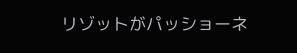リゾットがパッショーネ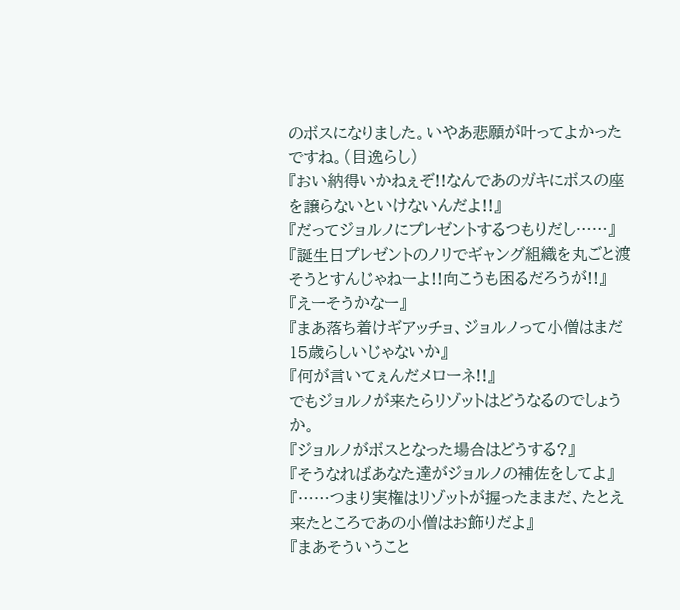のボスになりました。いやあ悲願が叶ってよかったですね。(目逸らし)
『おい納得いかねぇぞ!!なんであのガキにボスの座を譲らないといけないんだよ!!』
『だってジョルノにプレゼントするつもりだし……』
『誕生日プレゼントのノリでギャング組織を丸ごと渡そうとすんじゃねーよ!!向こうも困るだろうが!!』
『えーそうかなー』
『まあ落ち着けギアッチョ、ジョルノって小僧はまだ15歳らしいじゃないか』
『何が言いてぇんだメローネ!!』
でもジョルノが来たらリゾットはどうなるのでしょうか。
『ジョルノがボスとなった場合はどうする?』
『そうなればあなた達がジョルノの補佐をしてよ』
『……つまり実権はリゾットが握ったままだ、たとえ来たところであの小僧はお飾りだよ』
『まあそういうこと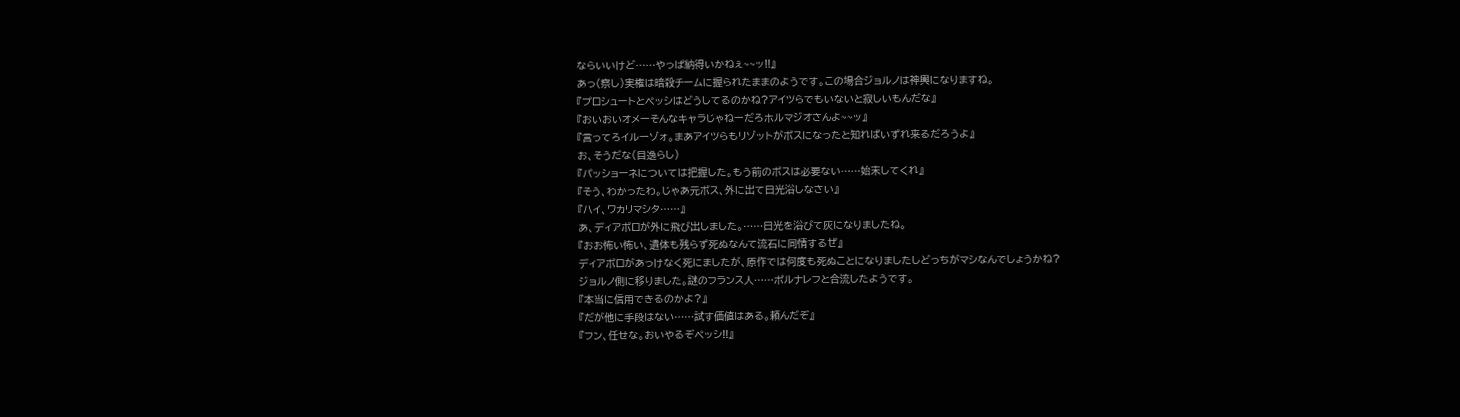ならいいけど……やっぱ納得いかねぇ~~ッ!!』
あっ(察し)実権は暗殺チームに握られたままのようです。この場合ジョルノは神輿になりますね。
『プロシュートとペッシはどうしてるのかね?アイツらでもいないと寂しいもんだな』
『おいおいオメーそんなキャラじゃねーだろホルマジオさんよ~~ッ』
『言ってろイルーゾォ。まあアイツらもリゾットがボスになったと知ればいずれ来るだろうよ』
お、そうだな(目逸らし)
『パッショーネについては把握した。もう前のボスは必要ない……始末してくれ』
『そう、わかったわ。じゃあ元ボス、外に出て日光浴しなさい』
『ハイ、ワカリマシタ……』
あ、ディアボロが外に飛び出しました。……日光を浴びて灰になりましたね。
『おお怖い怖い、遺体も残らず死ぬなんて流石に同情するぜ』
ディアボロがあっけなく死にましたが、原作では何度も死ぬことになりましたしどっちがマシなんでしょうかね?
ジョルノ側に移りました。謎のフランス人……ポルナレフと合流したようです。
『本当に信用できるのかよ?』
『だが他に手段はない……試す価値はある。頼んだぞ』
『フン、任せな。おいやるぞペッシ!!』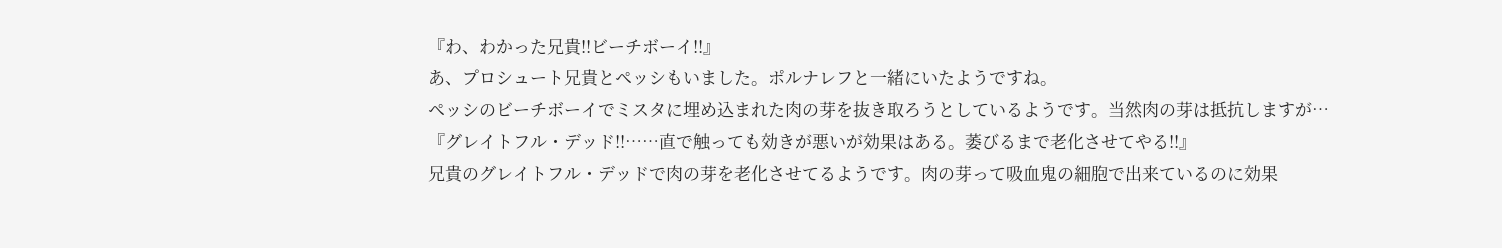『わ、わかった兄貴!!ビーチボーイ!!』
あ、プロシュート兄貴とペッシもいました。ポルナレフと一緒にいたようですね。
ペッシのビーチボーイでミスタに埋め込まれた肉の芽を抜き取ろうとしているようです。当然肉の芽は抵抗しますが…
『グレイトフル・デッド!!……直で触っても効きが悪いが効果はある。萎びるまで老化させてやる!!』
兄貴のグレイトフル・デッドで肉の芽を老化させてるようです。肉の芽って吸血鬼の細胞で出来ているのに効果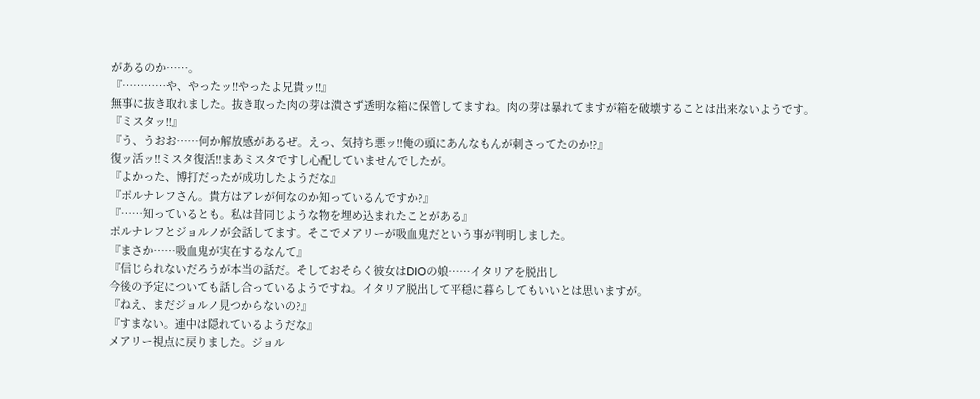があるのか……。
『…………や、やったッ!!やったよ兄貴ッ!!』
無事に抜き取れました。抜き取った肉の芽は潰さず透明な箱に保管してますね。肉の芽は暴れてますが箱を破壊することは出来ないようです。
『ミスタッ!!』
『う、うおお……何か解放感があるぜ。えっ、気持ち悪ッ!!俺の頭にあんなもんが刺さってたのか!?』
復ッ活ッ!!ミスタ復活!!まあミスタですし心配していませんでしたが。
『よかった、博打だったが成功したようだな』
『ポルナレフさん。貴方はアレが何なのか知っているんですか?』
『……知っているとも。私は昔同じような物を埋め込まれたことがある』
ポルナレフとジョルノが会話してます。そこでメアリーが吸血鬼だという事が判明しました。
『まさか……吸血鬼が実在するなんて』
『信じられないだろうが本当の話だ。そしておそらく彼女はDIOの娘……イタリアを脱出し
今後の予定についても話し合っているようですね。イタリア脱出して平穏に暮らしてもいいとは思いますが。
『ねえ、まだジョルノ見つからないの?』
『すまない。連中は隠れているようだな』
メアリー視点に戻りました。ジョル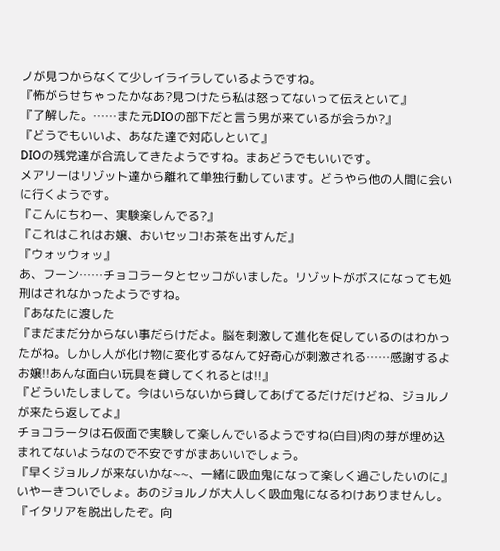ノが見つからなくて少しイライラしているようですね。
『怖がらせちゃったかなあ?見つけたら私は怒ってないって伝えといて』
『了解した。……また元DIOの部下だと言う男が来ているが会うか?』
『どうでもいいよ、あなた達で対応しといて』
DIOの残党達が合流してきたようですね。まあどうでもいいです。
メアリーはリゾット達から離れて単独行動しています。どうやら他の人間に会いに行くようです。
『こんにちわー、実験楽しんでる?』
『これはこれはお嬢、おいセッコ!お茶を出すんだ』
『ウォッウォッ』
あ、フーン……チョコラータとセッコがいました。リゾットがボスになっても処刑はされなかったようですね。
『あなたに渡した
『まだまだ分からない事だらけだよ。脳を刺激して進化を促しているのはわかったがね。しかし人が化け物に変化するなんて好奇心が刺激される……感謝するよお嬢!!あんな面白い玩具を貸してくれるとは!!』
『どういたしまして。今はいらないから貸してあげてるだけだけどね、ジョルノが来たら返してよ』
チョコラータは石仮面で実験して楽しんでいるようですね(白目)肉の芽が埋め込まれてないようなので不安ですがまあいいでしょう。
『早くジョルノが来ないかな~~、一緒に吸血鬼になって楽しく過ごしたいのに』
いやーきついでしょ。あのジョルノが大人しく吸血鬼になるわけありませんし。
『イタリアを脱出したぞ。向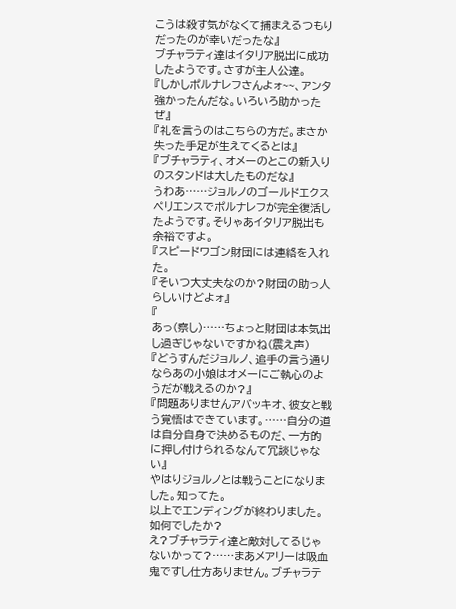こうは殺す気がなくて捕まえるつもりだったのが幸いだったな』
ブチャラティ達はイタリア脱出に成功したようです。さすが主人公達。
『しかしポルナレフさんよォ~~、アンタ強かったんだな。いろいろ助かったぜ』
『礼を言うのはこちらの方だ。まさか失った手足が生えてくるとは』
『ブチャラティ、オメーのとこの新入りのスタンドは大したものだな』
うわあ……ジョルノのゴールドエクスペリエンスでポルナレフが完全復活したようです。そりゃあイタリア脱出も余裕ですよ。
『スピードワゴン財団には連絡を入れた。
『そいつ大丈夫なのか?財団の助っ人らしいけどよォ』
『
あっ(察し)……ちょっと財団は本気出し過ぎじゃないですかね(震え声)
『どうすんだジョルノ、追手の言う通りならあの小娘はオメーにご執心のようだが戦えるのか?』
『問題ありませんアバッキオ、彼女と戦う覚悟はできています。……自分の道は自分自身で決めるものだ、一方的に押し付けられるなんて冗談じゃない』
やはりジョルノとは戦うことになりました。知ってた。
以上でエンディングが終わりました。如何でしたか?
え?ブチャラティ達と敵対してるじゃないかって?……まあメアリーは吸血鬼ですし仕方ありません。ブチャラテ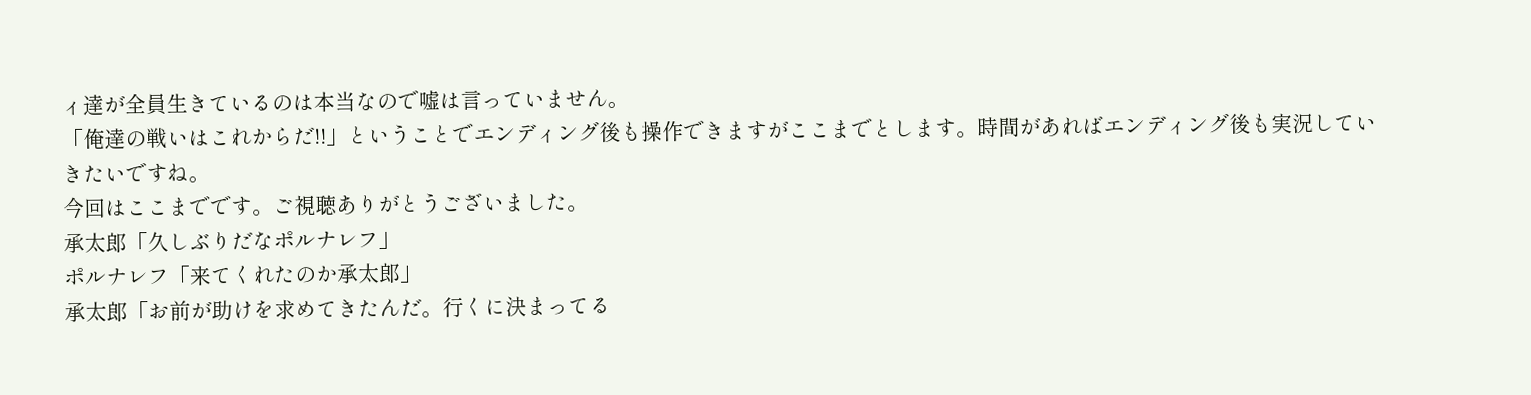ィ達が全員生きているのは本当なので嘘は言っていません。
「俺達の戦いはこれからだ!!」ということでエンディング後も操作できますがここまでとします。時間があればエンディング後も実況していきたいですね。
今回はここまでです。ご視聴ありがとうございました。
承太郎「久しぶりだなポルナレフ」
ポルナレフ「来てくれたのか承太郎」
承太郎「お前が助けを求めてきたんだ。行くに決まってる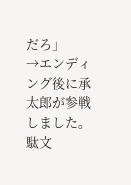だろ」
→エンディング後に承太郎が参戦しました。
駄文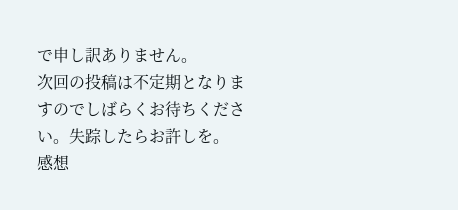で申し訳ありません。
次回の投稿は不定期となりますのでしばらくお待ちください。失踪したらお許しを。
感想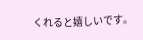くれると嬉しいです。